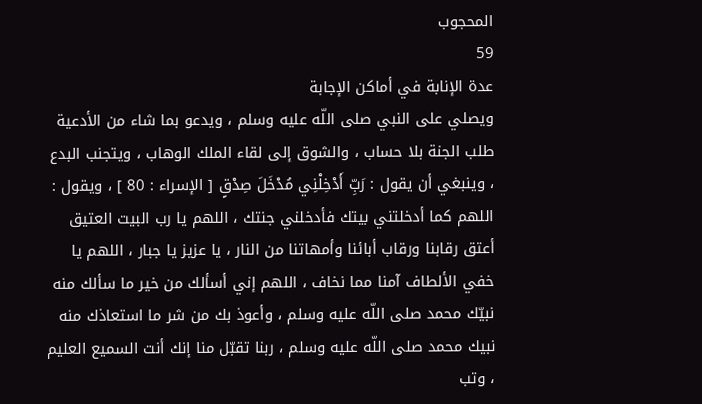المحجوب
59
عدة الإنابة في أماكن الإجابة
ويصلي على النبي صلى اللّه عليه وسلم ، ويدعو بما شاء من الأدعية طلب الجنة بلا حساب ، والشوق إلى لقاء الملك الوهاب ، ويتجنب البدع ، وينبغي أن يقول : رَبِّ أَدْخِلْنِي مُدْخَلَ صِدْقٍ [ الإسراء : 80 ] ، ويقول : اللهم كما أدخلتني بيتك فأدخلني جنتك ، اللهم يا رب البيت العتيق أعتق رقابنا ورقاب أبائنا وأمهاتنا من النار ، يا عزيز يا جبار ، اللهم يا خفي الألطاف آمنا مما نخاف ، اللهم إني أسألك من خير ما سألك منه نبيّك محمد صلى اللّه عليه وسلم ، وأعوذ بك من شر ما استعاذك منه نبيك محمد صلى اللّه عليه وسلم ، ربنا تقبّل منا إنك أنت السميع العليم ، وتب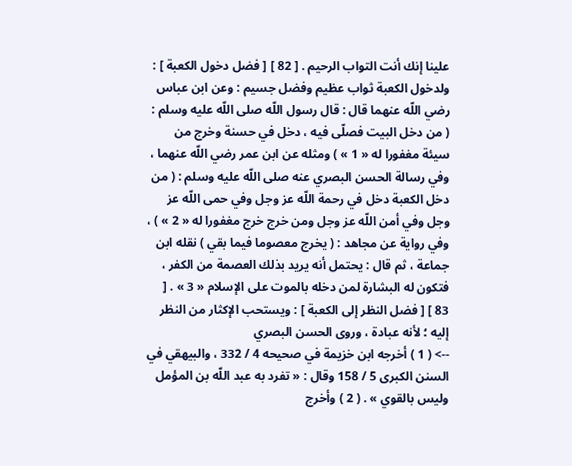علينا إنك أنت التواب الرحيم . [ 82 ] [ فضل دخول الكعبة ] : ولدخول الكعبة ثواب عظيم وفضل جسيم : وعن ابن عباس رضي اللّه عنهما قال : قال رسول اللّه صلى اللّه عليه وسلم : ( من دخل البيت فصلّى فيه ، دخل في حسنة وخرج من سيئة مغفورا له « 1 » ) ومثله عن ابن عمر رضي اللّه عنهما ، وفي رسالة الحسن البصري عنه صلى اللّه عليه وسلم : ( من دخل الكعبة دخل في رحمة اللّه عز وجل وفي حمى اللّه عز وجل وفي أمن اللّه عز وجل ومن خرج خرج مغفورا له « 2 » ) ، وفي رواية عن مجاهد : ( يخرج معصوما فيما بقي ) نقله ابن جماعة ، ثم قال : يحتمل أنه يريد بذلك العصمة من الكفر ، فتكون له البشارة لمن دخله بالموت على الإسلام « 3 » . [ 83 ] [ فضل النظر إلى الكعبة ] : ويستحب الإكثار من النظر إليه ؛ لأنه عبادة ، وروى الحسن البصري
--> ( 1 ) أخرجه ابن خزيمة في صحيحه 4 / 332 ، والبيهقي في السنن الكبرى 5 / 158 وقال : « تفرد به عبد اللّه بن المؤمل وليس بالقوي » . ( 2 ) وأخرج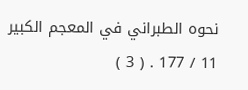نحوه الطبراني في المعجم الكبير 11 / 177 . ( 3 )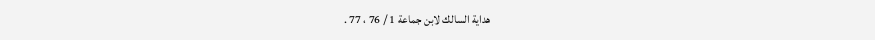هداية السالك لابن جماعة 1 / 76 ، 77 .